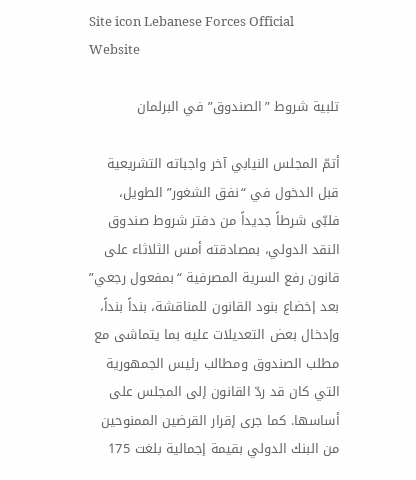Site icon Lebanese Forces Official Website

تلبية شروط ”الصندوق” في البرلمان

أتمّ المجلس النيابي آخر واجباته التشريعية قبل الدخول في “نفق الشغور” الطويل، فلبّى شرطاً جديداً من دفتر شروط صندوق النقد الدولي، بمصادقته أمس الثلاثاء على قانون رفع السرية المصرفية “بمفعول رجعي” بعد إخضاع بنود القانون للمناقشة، بنداً بنداً، وإدخال بعض التعديلات عليه بما يتماشى مع مطلب الصندوق ومطالب رئيس الجمهورية التي كان قد ردّ القانون إلى المجلس على أساسها. كما جرى إقرار القرضين الممنوحين من البنك الدولي بقيمة إجمالية بلغت 175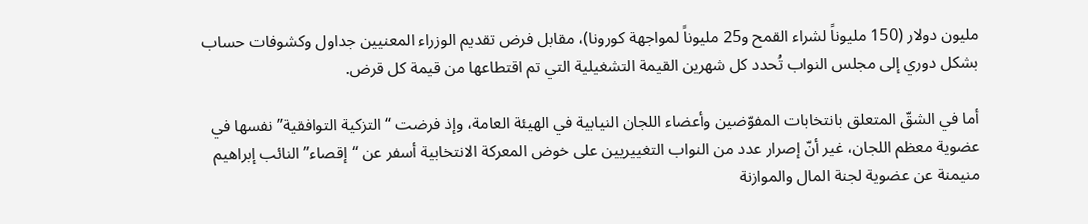مليون دولار (150 مليوناً لشراء القمح و25 مليوناً لمواجهة كورونا)، مقابل فرض تقديم الوزراء المعنيين جداول وكشوفات حساب بشكل دوري إلى مجلس النواب تُحدد كل شهرين القيمة التشغيلية التي تم اقتطاعها من قيمة كل قرض.

أما في الشقّ المتعلق بانتخابات المفوّضين وأعضاء اللجان النيابية في الهيئة العامة، وإذ فرضت “التزكية التوافقية” نفسها في عضوية معظم اللجان، غير أنّ إصرار عدد من النواب التغييريين على خوض المعركة الانتخابية أسفر عن “إقصاء” النائب إبراهيم منيمنة عن عضوية لجنة المال والموازنة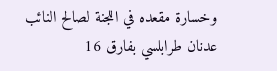وخسارة مقعده في اللجنة لصالح النائب عدنان طرابلسي بفارق 16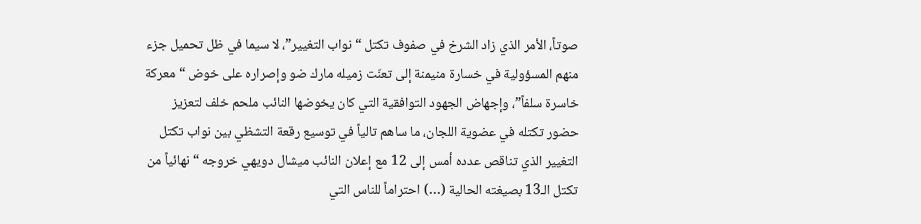صوتاً، الأمر الذي زاد الشرخ في صفوف تكتل “نواب التغيير”، لا سيما في ظل تحميل جزء منهم المسؤولية في خسارة منيمنة إلى تعنّت زميله مارك ضو وإصراره على خوض “معركة خاسرة سلفاً”، وإجهاض الجهود التوافقية التي كان يخوضها النائب ملحم خلف لتعزيز حضور تكتله في عضوية اللجان، ما ساهم تالياً في توسيع رقعة التشظي بين نواب تكتل التغيير الذي تناقص عدده أمس إلى 12 مع إعلان النائب ميشال دويهي خروجه “نهائياً من تكتل الـ13 بصيغته الحالية (…) احتراماً للناس التي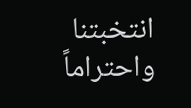انتخبتنا واحتراماً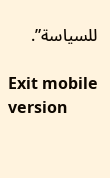للسياسة”.

Exit mobile version